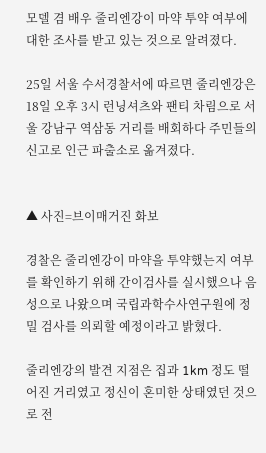모델 겸 배우 줄리엔강이 마약 투약 여부에 대한 조사를 받고 있는 것으로 알려졌다.

25일 서울 수서경찰서에 따르면 줄리엔강은 18일 오후 3시 런닝셔츠와 팬티 차림으로 서울 강남구 역삼동 거리를 배회하다 주민들의 신고로 인근 파출소로 옮겨졌다.


▲ 사진=브이매거진 화보

경찰은 줄리엔강이 마약을 투약했는지 여부를 확인하기 위해 간이검사를 실시했으나 음성으로 나왔으며 국립과학수사연구원에 정밀 검사를 의뢰할 예정이라고 밝혔다.

줄리엔강의 발견 지점은 집과 1km 정도 떨어진 거리였고 정신이 혼미한 상태였던 것으로 전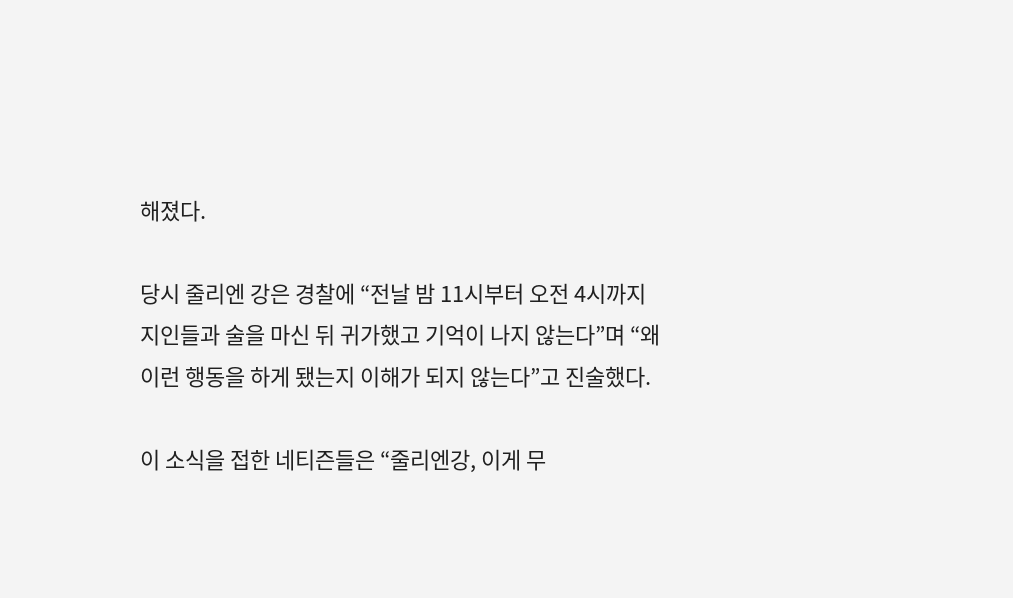해졌다.

당시 줄리엔 강은 경찰에 “전날 밤 11시부터 오전 4시까지 지인들과 술을 마신 뒤 귀가했고 기억이 나지 않는다”며 “왜 이런 행동을 하게 됐는지 이해가 되지 않는다”고 진술했다.

이 소식을 접한 네티즌들은 “줄리엔강, 이게 무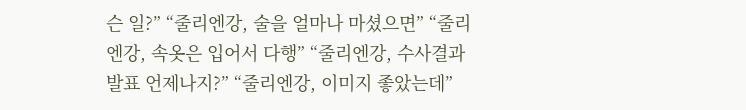슨 일?” “줄리엔강, 술을 얼마나 마셨으면” “줄리엔강, 속옷은 입어서 다행” “줄리엔강, 수사결과발표 언제나지?” “줄리엔강, 이미지 좋았는데”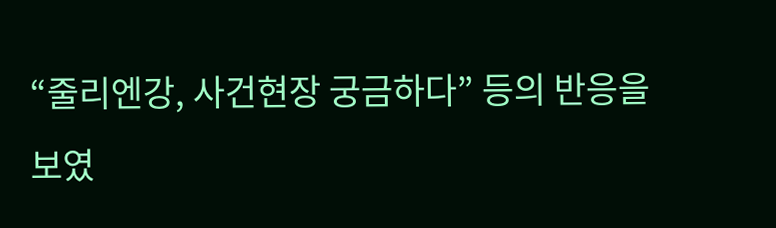“줄리엔강, 사건현장 궁금하다” 등의 반응을 보였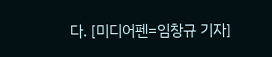다. [미디어펜=임창규 기자]